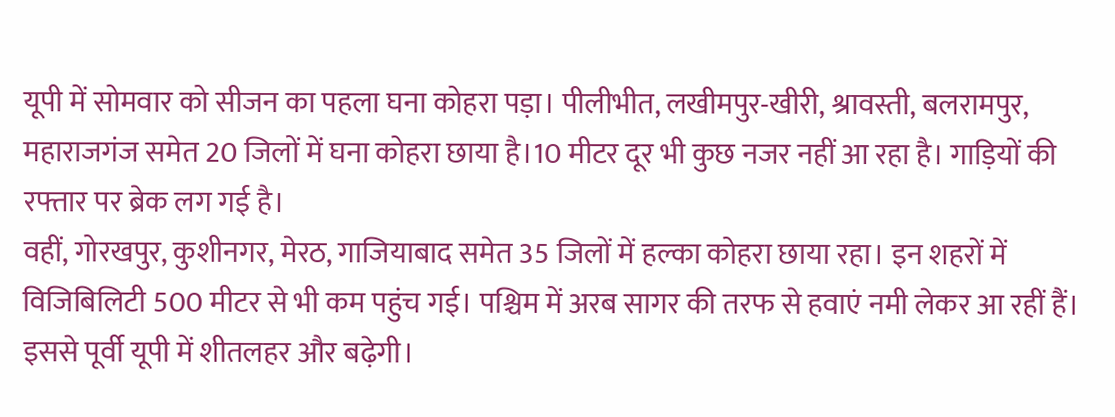यूपी में सोमवार को सीजन का पहला घना कोहरा पड़ा। पीलीभीत, लखीमपुर-खीरी, श्रावस्ती, बलरामपुर, महाराजगंज समेत 20 जिलों में घना कोहरा छाया है।10 मीटर दूर भी कुछ नजर नहीं आ रहा है। गाड़ियों की रफ्तार पर ब्रेक लग गई है।
वहीं, गोरखपुर, कुशीनगर, मेरठ, गाजियाबाद समेत 35 जिलों में हल्का कोहरा छाया रहा। इन शहरों में विजिबिलिटी 500 मीटर से भी कम पहुंच गई। पश्चिम में अरब सागर की तरफ से हवाएं नमी लेकर आ रहीं हैं। इससे पूर्वी यूपी में शीतलहर और बढ़ेगी।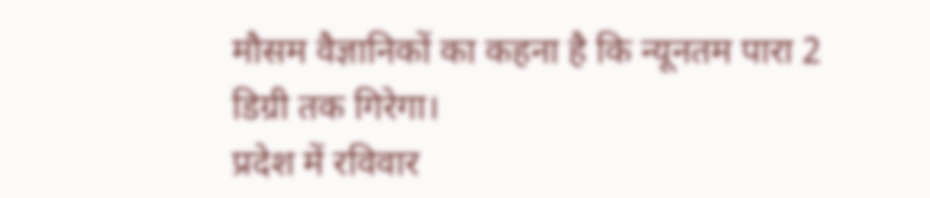मौसम वैज्ञानिकों का कहना है कि न्यूनतम पारा 2 डिग्री तक गिरेगा।
प्रदेश में रविवार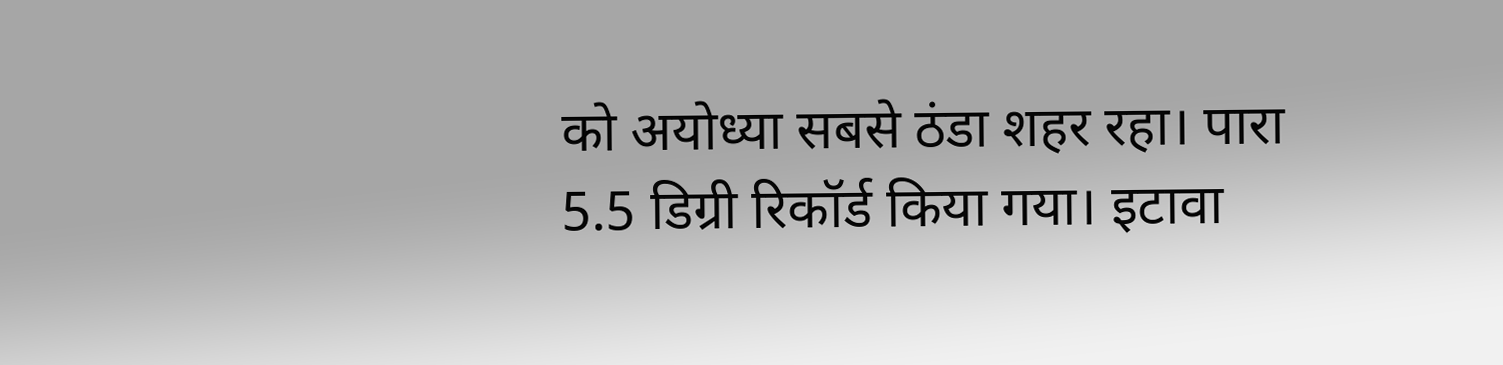को अयोध्या सबसे ठंडा शहर रहा। पारा 5.5 डिग्री रिकॉर्ड किया गया। इटावा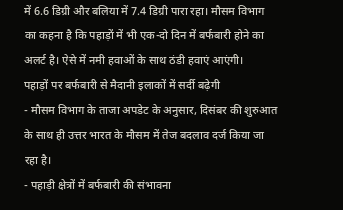में 6.6 डिग्री और बलिया में 7.4 डिग्री पारा रहा। मौसम विभाग का कहना है कि पहाड़ों में भी एक-दो दिन में बर्फबारी होने का अलर्ट है। ऐसे में नमी हवाओं के साथ ठंडी हवाएं आएंगी।
पहाड़ों पर बर्फबारी से मैदानी इलाकों में सर्दी बढ़ेगी
- मौसम विभाग के ताजा अपडेट के अनुसार, दिसंबर की शुरुआत के साथ ही उत्तर भारत के मौसम में तेज बदलाव दर्ज किया जा रहा है।
- पहाड़ी क्षेत्रों में बर्फबारी की संभावना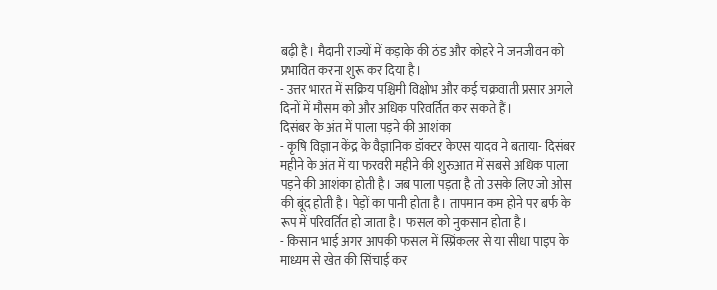बढ़ी है। मैदानी राज्यों में कड़ाके की ठंड और कोहरे ने जनजीवन को प्रभावित करना शुरू कर दिया है।
- उत्तर भारत में सक्रिय पश्चिमी विक्षोभ और कई चक्रवाती प्रसार अगले दिनों में मौसम को और अधिक परिवर्तित कर सकते हैं।
दिसंबर के अंत में पाला पड़ने की आशंका
- कृषि विज्ञान केंद्र के वैज्ञानिक डॉक्टर केएस यादव ने बताया- दिसंबर महीने के अंत में या फरवरी महीने की शुरुआत में सबसे अधिक पाला पड़ने की आशंका होती है। जब पाला पड़ता है तो उसके लिए जो ओस की बूंद होती है। पेड़ों का पानी होता है। तापमान कम होने पर बर्फ के रूप में परिवर्तित हो जाता है। फसल को नुकसान होता है।
- किसान भाई अगर आपकी फसल में स्प्रिंकलर से या सीधा पाइप के माध्यम से खेत की सिंचाई कर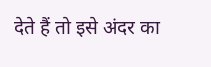देते हैं तो इसे अंदर का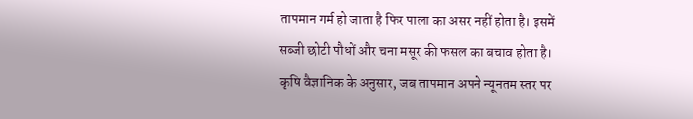तापमान गर्म हो जाता है फिर पाला का असर नहीं होता है। इसमें सब्जी छोटी पौधों और चना मसूर की फसल का बचाव होता है। कृषि वैज्ञानिक के अनुसार, जब तापमान अपने न्यूनतम स्तर पर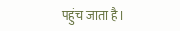पहुंच जाता है।